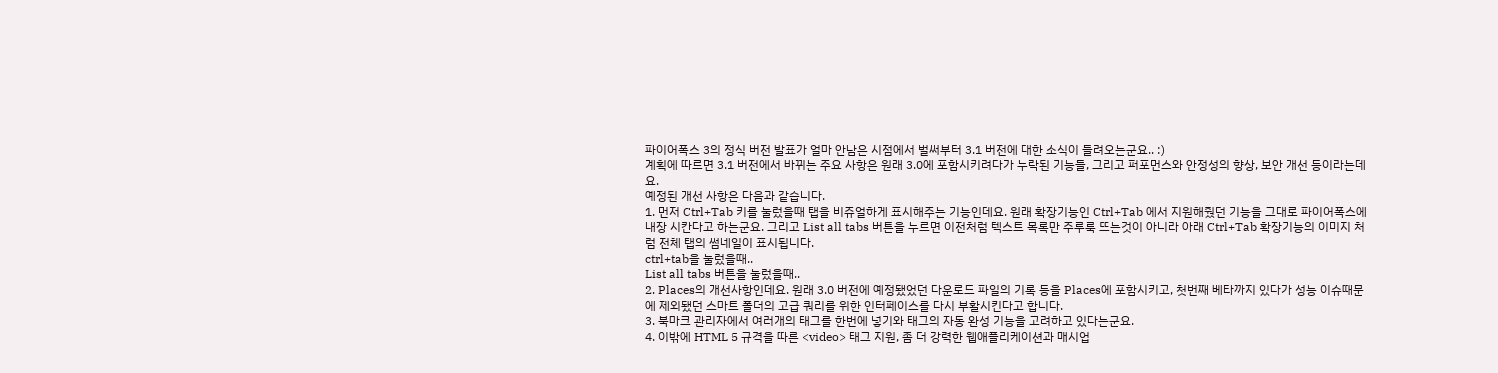파이어폭스 3의 정식 버전 발표가 얼마 안남은 시점에서 벌써부터 3.1 버전에 대한 소식이 들려오는군요.. :)
계획에 따르면 3.1 버전에서 바뀌는 주요 사항은 원래 3.0에 포함시키려다가 누락된 기능들, 그리고 퍼포먼스와 안정성의 향상, 보안 개선 등이라는데요.
예정된 개선 사항은 다음과 같습니다.
1. 먼저 Ctrl+Tab 키를 눌렀을때 탭을 비쥬얼하게 표시해주는 기능인데요. 원래 확장기능인 Ctrl+Tab 에서 지원해줬던 기능을 그대로 파이어폭스에 내장 시칸다고 하는군요. 그리고 List all tabs 버튼을 누르면 이전처럼 텍스트 목록만 주루룩 뜨는것이 아니라 아래 Ctrl+Tab 확장기능의 이미지 처럼 전체 탭의 썸네일이 표시됩니다.
ctrl+tab을 눌렀을때..
List all tabs 버튼을 눌렀을때..
2. Places의 개선사항인데요. 원래 3.0 버전에 예정됐었던 다운로드 파일의 기록 등을 Places에 포함시키고, 첫번째 베타까지 있다가 성능 이슈때문에 제외됐던 스마트 폴더의 고급 쿼리를 위한 인터페이스를 다시 부활시킨다고 합니다.
3. 북마크 관리자에서 여러개의 태그를 한번에 넣기와 태그의 자동 완성 기능을 고려하고 있다는군요.
4. 이밖에 HTML 5 규격을 따른 <video> 태그 지원, 좀 더 강력한 웹애플리케이션과 매시업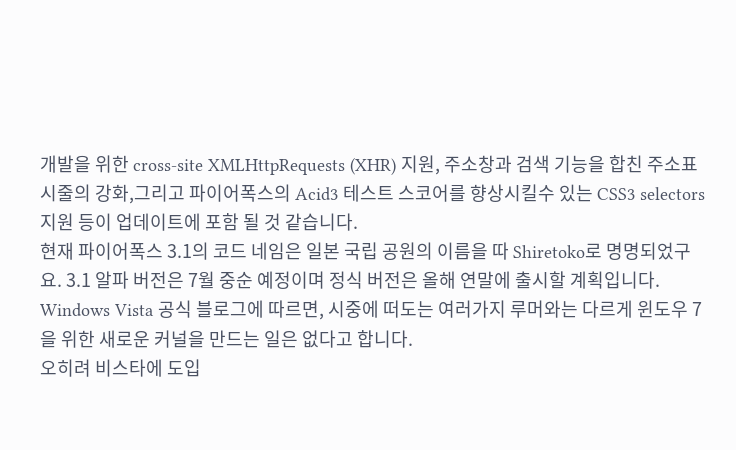개발을 위한 cross-site XMLHttpRequests (XHR) 지원, 주소창과 검색 기능을 합친 주소표시줄의 강화,그리고 파이어폭스의 Acid3 테스트 스코어를 향상시킬수 있는 CSS3 selectors 지원 등이 업데이트에 포함 될 것 같습니다.
현재 파이어폭스 3.1의 코드 네임은 일본 국립 공원의 이름을 따 Shiretoko로 명명되었구요. 3.1 알파 버전은 7월 중순 예정이며 정식 버전은 올해 연말에 출시할 계획입니다.
Windows Vista 공식 블로그에 따르면, 시중에 떠도는 여러가지 루머와는 다르게 윈도우 7을 위한 새로운 커널을 만드는 일은 없다고 합니다.
오히려 비스타에 도입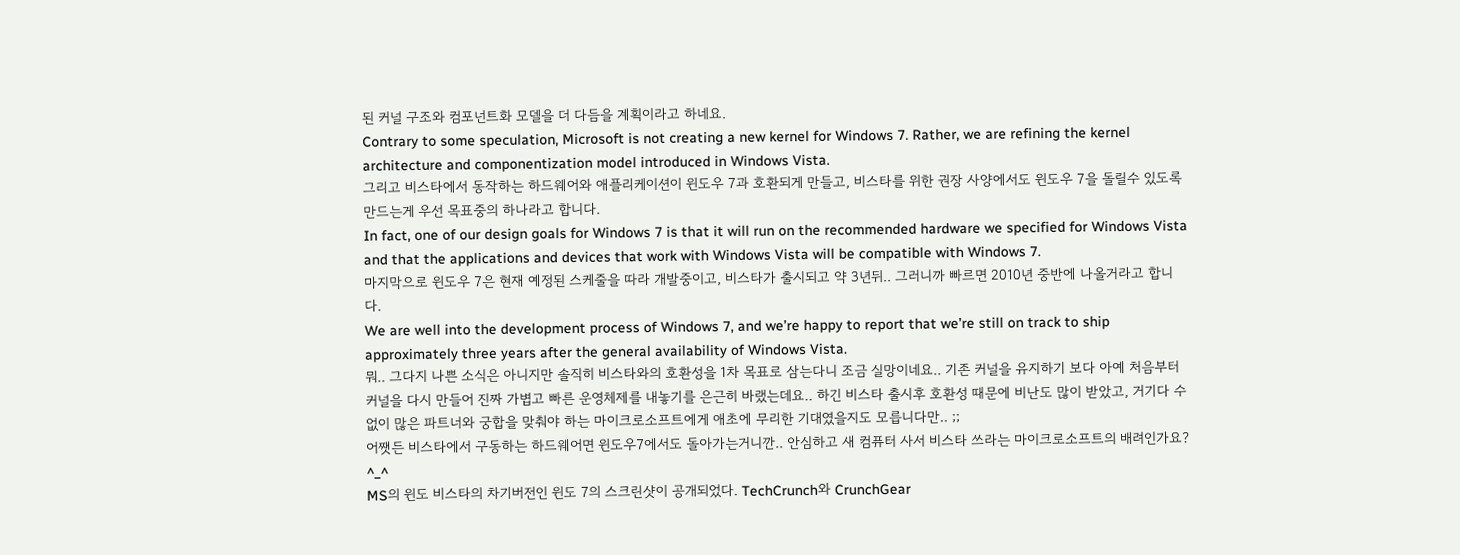된 커널 구조와 컴포넌트화 모델을 더 다듬을 계획이라고 하네요.
Contrary to some speculation, Microsoft is not creating a new kernel for Windows 7. Rather, we are refining the kernel architecture and componentization model introduced in Windows Vista.
그리고 비스타에서 동작하는 하드웨어와 애플리케이션이 윈도우 7과 호환되게 만들고, 비스타를 위한 권장 사양에서도 윈도우 7을 돌릴수 있도록 만드는게 우선 목표중의 하나라고 합니다.
In fact, one of our design goals for Windows 7 is that it will run on the recommended hardware we specified for Windows Vista and that the applications and devices that work with Windows Vista will be compatible with Windows 7.
마지막으로 윈도우 7은 현재 예정된 스케줄을 따라 개발중이고, 비스타가 출시되고 약 3년뒤.. 그러니까 빠르면 2010년 중반에 나올거라고 합니다.
We are well into the development process of Windows 7, and we’re happy to report that we’re still on track to ship approximately three years after the general availability of Windows Vista.
뭐.. 그다지 나쁜 소식은 아니지만 솔직히 비스타와의 호환성을 1차 목표로 삼는다니 조금 실망이네요.. 기존 커널을 유지하기 보다 아예 처음부터 커널을 다시 만들어 진짜 가볍고 빠른 운영체제를 내놓기를 은근히 바랬는데요.. 하긴 비스타 출시후 호환성 때문에 비난도 많이 받았고, 거기다 수없이 많은 파트너와 궁합을 맞춰야 하는 마이크로소프트에게 애초에 무리한 기대였을지도 모릅니다만.. ;;
어쨋든 비스타에서 구동하는 하드웨어면 윈도우7에서도 돌아가는거니깐.. 안심하고 새 컴퓨터 사서 비스타 쓰라는 마이크로소프트의 배려인가요? ^_^
MS의 윈도 비스타의 차기버전인 윈도 7의 스크린샷이 공개되었다. TechCrunch와 CrunchGear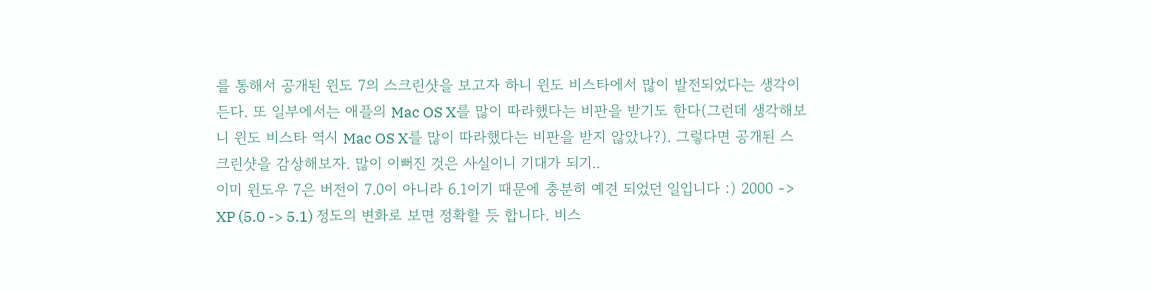를 통해서 공개된 윈도 7의 스크린샷을 보고자 하니 윈도 비스타에서 많이 발전되었다는 생각이 든다. 또 일부에서는 애플의 Mac OS X를 많이 따라했다는 비판을 받기도 한다(그런데 생각해보니 윈도 비스타 역시 Mac OS X를 많이 따라했다는 비판을 받지 않았나?). 그렇다면 공개된 스크린샷을 감상해보자. 많이 이뻐진 것은 사실이니 기대가 되기..
이미 윈도우 7은 버전이 7.0이 아니라 6.1이기 때문에 충분히 예견 되었던 일입니다 :) 2000 -> XP (5.0 -> 5.1) 정도의 변화로 보면 정확할 듯 합니다. 비스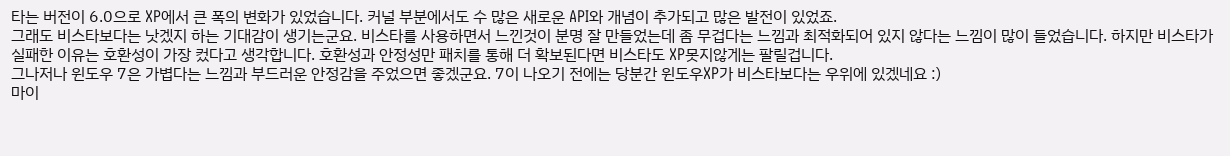타는 버전이 6.0으로 XP에서 큰 폭의 변화가 있었습니다. 커널 부분에서도 수 많은 새로운 API와 개념이 추가되고 많은 발전이 있었죠.
그래도 비스타보다는 낫겠지 하는 기대감이 생기는군요. 비스타를 사용하면서 느낀것이 분명 잘 만들었는데 좀 무겁다는 느낌과 최적화되어 있지 않다는 느낌이 많이 들었습니다. 하지만 비스타가 실패한 이유는 호환성이 가장 컸다고 생각합니다. 호환성과 안정성만 패치를 통해 더 확보된다면 비스타도 XP못지않게는 팔릴겁니다.
그나저나 윈도우 7은 가볍다는 느낌과 부드러운 안정감을 주었으면 좋겠군요. 7이 나오기 전에는 당분간 윈도우XP가 비스타보다는 우위에 있겠네요 :)
마이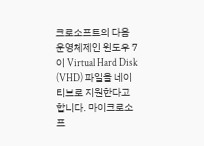크로소프트의 다음 운영체제인 윈도우 7이 Virtual Hard Disk (VHD) 파일을 네이티브로 지원한다고 합니다. 마이크로소프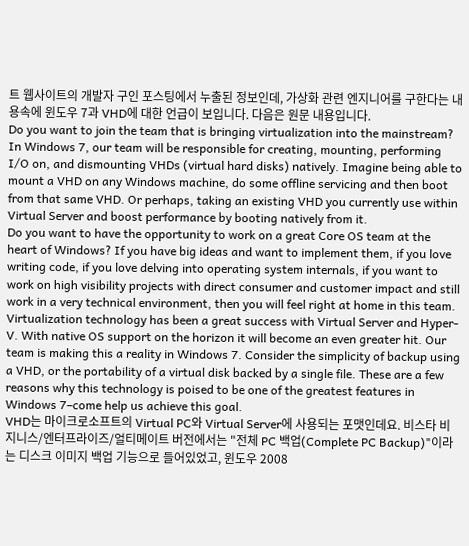트 웹사이트의 개발자 구인 포스팅에서 누출된 정보인데, 가상화 관련 엔지니어를 구한다는 내용속에 윈도우 7과 VHD에 대한 언급이 보입니다. 다음은 원문 내용입니다.
Do you want to join the team that is bringing virtualization into the mainstream? In Windows 7, our team will be responsible for creating, mounting, performing I/O on, and dismounting VHDs (virtual hard disks) natively. Imagine being able to mount a VHD on any Windows machine, do some offline servicing and then boot from that same VHD. Or perhaps, taking an existing VHD you currently use within Virtual Server and boost performance by booting natively from it.
Do you want to have the opportunity to work on a great Core OS team at the heart of Windows? If you have big ideas and want to implement them, if you love writing code, if you love delving into operating system internals, if you want to work on high visibility projects with direct consumer and customer impact and still work in a very technical environment, then you will feel right at home in this team.
Virtualization technology has been a great success with Virtual Server and Hyper-V. With native OS support on the horizon it will become an even greater hit. Our team is making this a reality in Windows 7. Consider the simplicity of backup using a VHD, or the portability of a virtual disk backed by a single file. These are a few reasons why this technology is poised to be one of the greatest features in Windows 7–come help us achieve this goal.
VHD는 마이크로소프트의 Virtual PC와 Virtual Server에 사용되는 포맷인데요. 비스타 비지니스/엔터프라이즈/얼티메이트 버전에서는 "전체 PC 백업(Complete PC Backup)"이라는 디스크 이미지 백업 기능으로 들어있었고, 윈도우 2008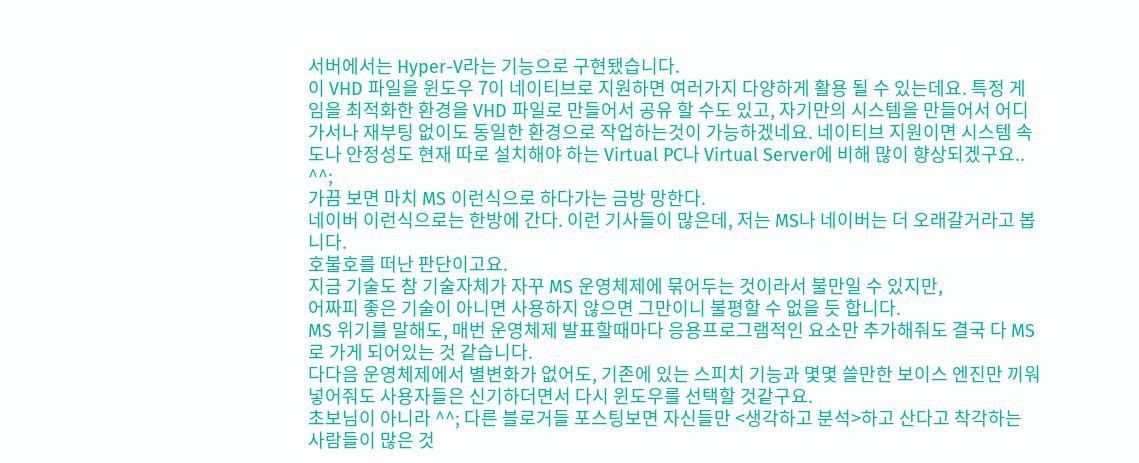서버에서는 Hyper-V라는 기능으로 구현됐습니다.
이 VHD 파일을 윈도우 7이 네이티브로 지원하면 여러가지 다양하게 활용 될 수 있는데요. 특정 게임을 최적화한 환경을 VHD 파일로 만들어서 공유 할 수도 있고, 자기만의 시스템을 만들어서 어디가서나 재부팅 없이도 동일한 환경으로 작업하는것이 가능하겠네요. 네이티브 지원이면 시스템 속도나 안정성도 현재 따로 설치해야 하는 Virtual PC나 Virtual Server에 비해 많이 향상되겠구요.. ^^;
가끔 보면 마치 MS 이런식으로 하다가는 금방 망한다.
네이버 이런식으로는 한방에 간다. 이런 기사들이 많은데, 저는 MS나 네이버는 더 오래갈거라고 봅니다.
호불호를 떠난 판단이고요.
지금 기술도 참 기술자체가 자꾸 MS 운영체제에 묶어두는 것이라서 불만일 수 있지만,
어짜피 좋은 기술이 아니면 사용하지 않으면 그만이니 불평할 수 없을 듯 합니다.
MS 위기를 말해도, 매번 운영체제 발표할때마다 응용프로그램적인 요소만 추가해줘도 결국 다 MS 로 가게 되어있는 것 같습니다.
다다음 운영체제에서 별변화가 없어도, 기존에 있는 스피치 기능과 몇몇 쓸만한 보이스 엔진만 끼워넣어줘도 사용자들은 신기하더면서 다시 윈도우를 선택할 것같구요.
초보님이 아니라 ^^; 다른 블로거들 포스팅보면 자신들만 <생각하고 분석>하고 산다고 착각하는 사람들이 많은 것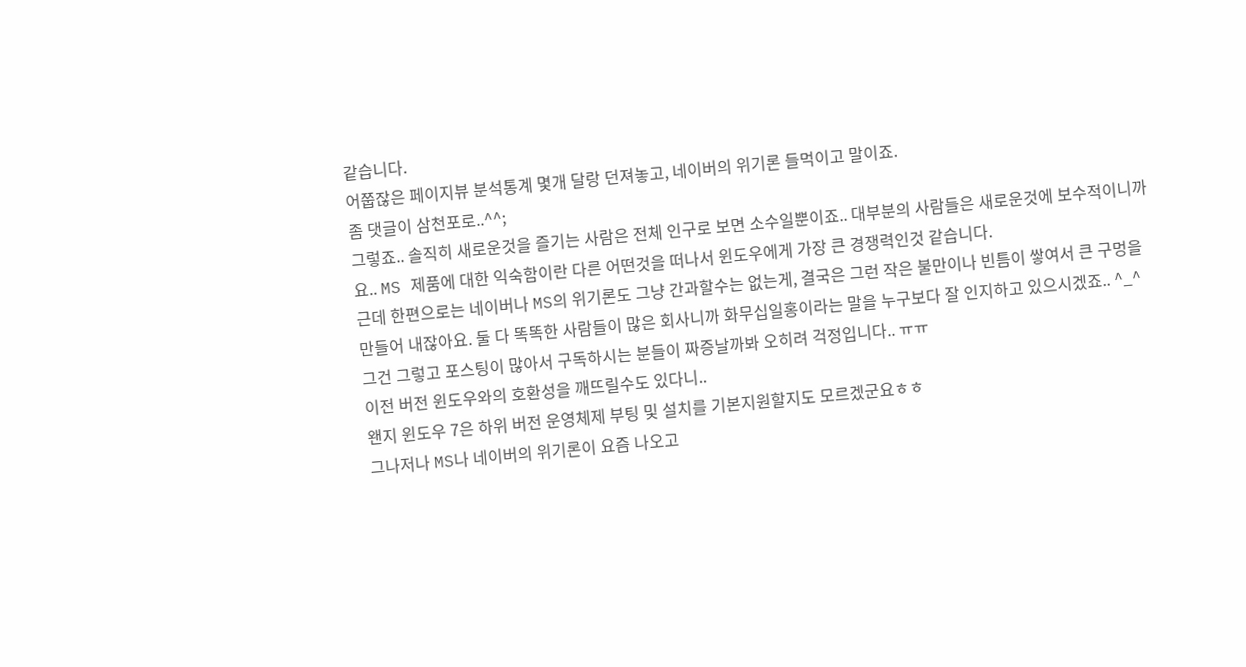같습니다.
어쭙잖은 페이지뷰 분석통계 몇개 달랑 던져놓고, 네이버의 위기론 들먹이고 말이죠.
좀 댓글이 삼천포로..^^;
그렇죠.. 솔직히 새로운것을 즐기는 사람은 전체 인구로 보면 소수일뿐이죠.. 대부분의 사람들은 새로운것에 보수적이니까요.. MS 제품에 대한 익숙함이란 다른 어떤것을 떠나서 윈도우에게 가장 큰 경쟁력인것 같습니다.
근데 한편으로는 네이버나 MS의 위기론도 그냥 간과할수는 없는게, 결국은 그런 작은 불만이나 빈틈이 쌓여서 큰 구멍을 만들어 내잖아요. 둘 다 똑똑한 사람들이 많은 회사니까 화무십일홍이라는 말을 누구보다 잘 인지하고 있으시겠죠.. ^_^
그건 그렇고 포스팅이 많아서 구독하시는 분들이 짜증날까봐 오히려 걱정입니다.. ㅠㅠ
이전 버전 윈도우와의 호환성을 깨뜨릴수도 있다니..
왠지 윈도우 7은 하위 버전 운영체제 부팅 및 설치를 기본지원할지도 모르겠군요ㅎㅎ
그나저나 MS나 네이버의 위기론이 요즘 나오고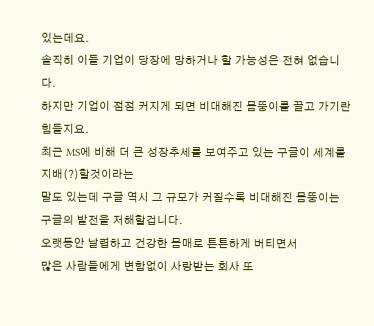있는데요.
솔직히 이들 기업이 당장에 망하거나 할 가능성은 전혀 없습니다.
하지만 기업이 점점 커지게 되면 비대해진 몸뚱이를 끌고 가기란 힘들지요.
최근 MS에 비해 더 큰 성장추세를 보여주고 있는 구글이 세계를 지배(?)할것이라는
말도 있는데 구글 역시 그 규모가 커질수록 비대해진 몸뚱이는 구글의 발전을 저해할겁니다.
오랫동안 날렵하고 건강한 몸매로 튼튼하게 버티면서
많은 사람들에게 변함없이 사랑받는 회사 또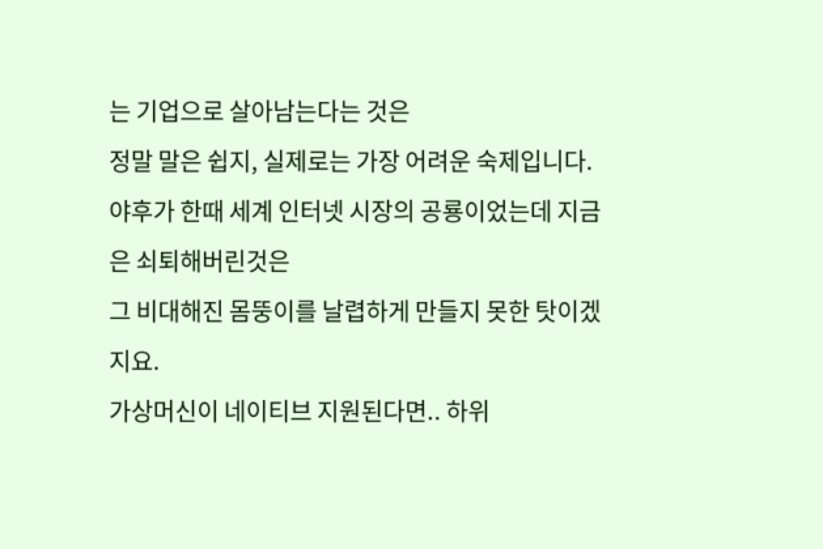는 기업으로 살아남는다는 것은
정말 말은 쉽지, 실제로는 가장 어려운 숙제입니다.
야후가 한때 세계 인터넷 시장의 공룡이었는데 지금은 쇠퇴해버린것은
그 비대해진 몸뚱이를 날렵하게 만들지 못한 탓이겠지요.
가상머신이 네이티브 지원된다면.. 하위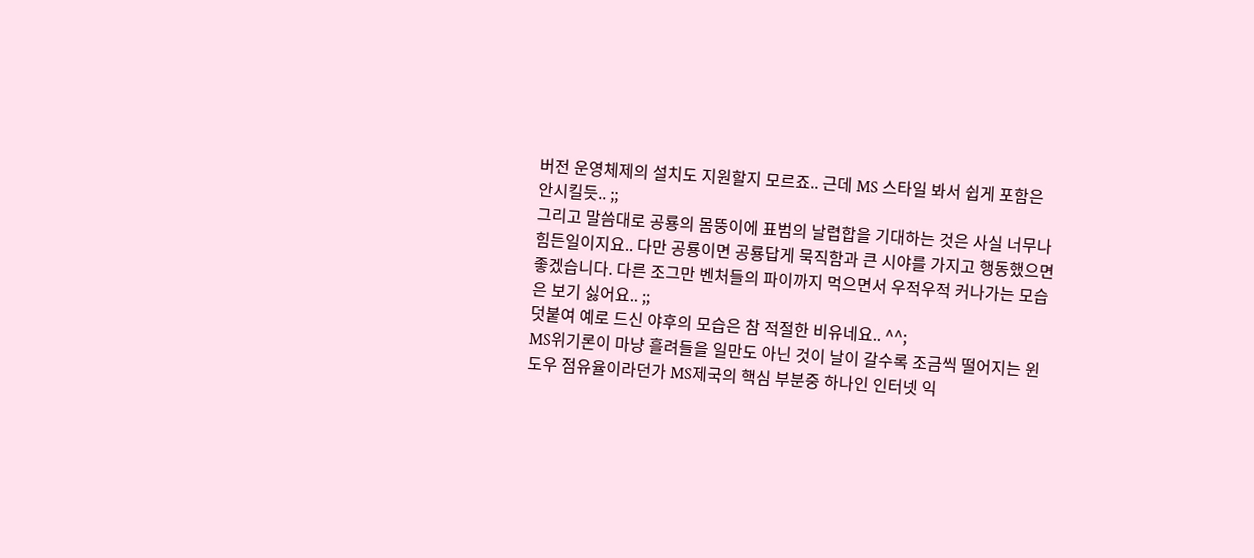버전 운영체제의 설치도 지원할지 모르죠.. 근데 MS 스타일 봐서 쉽게 포함은 안시킬듯.. ;;
그리고 말씀대로 공룡의 몸뚱이에 표범의 날렵합을 기대하는 것은 사실 너무나 힘든일이지요.. 다만 공룡이면 공룡답게 묵직함과 큰 시야를 가지고 행동했으면 좋겠습니다. 다른 조그만 벤처들의 파이까지 먹으면서 우적우적 커나가는 모습은 보기 싫어요.. ;;
덧붙여 예로 드신 야후의 모습은 참 적절한 비유네요.. ^^;
MS위기론이 마냥 흘려들을 일만도 아닌 것이 날이 갈수록 조금씩 떨어지는 윈도우 점유율이라던가 MS제국의 핵심 부분중 하나인 인터넷 익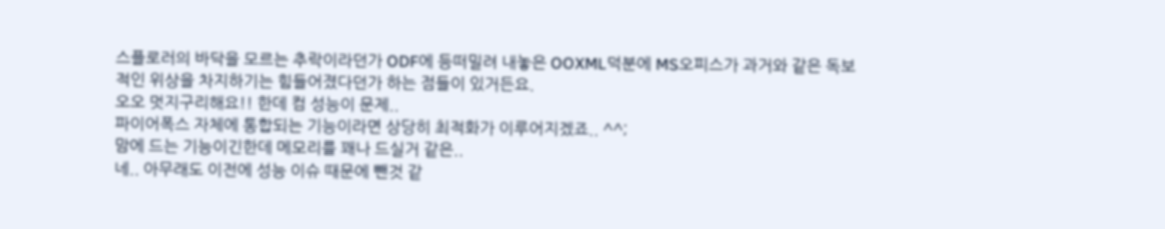스플로러의 바닥을 모르는 추락이라던가 ODF에 등떠밀려 내놓은 OOXML덕분에 MS오피스가 과거와 같은 독보적인 위상을 차지하기는 힘들어졌다던가 하는 점들이 있거든요.
오오 멋지구리해요!! 한데 컴 성능이 문제..
파이어폭스 자체에 통합되는 기능이라면 상당히 최적화가 이루어지겠죠.. ^^;
맘에 드는 기능이긴한데 메모리를 꽤나 드실거 같은..
네.. 아무래도 이전에 성능 이슈 때문에 뺀것 같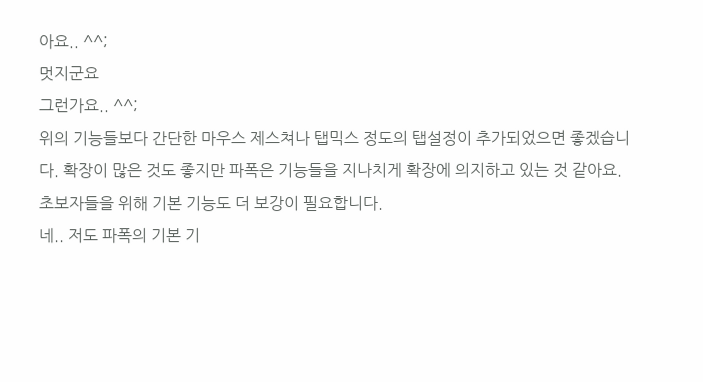아요.. ^^;
멋지군요
그런가요.. ^^;
위의 기능들보다 간단한 마우스 제스쳐나 탭믹스 정도의 탭설정이 추가되었으면 좋겠습니다. 확장이 많은 것도 좋지만 파폭은 기능들을 지나치게 확장에 의지하고 있는 것 같아요.
초보자들을 위해 기본 기능도 더 보강이 필요합니다.
네.. 저도 파폭의 기본 기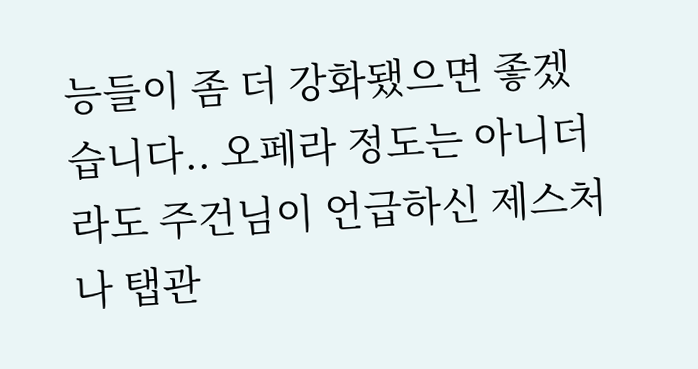능들이 좀 더 강화됐으면 좋겠습니다.. 오페라 정도는 아니더라도 주건님이 언급하신 제스처나 탭관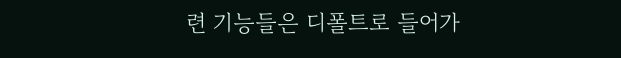련 기능들은 디폴트로 들어가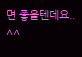면 좋을텐데요.. ^^